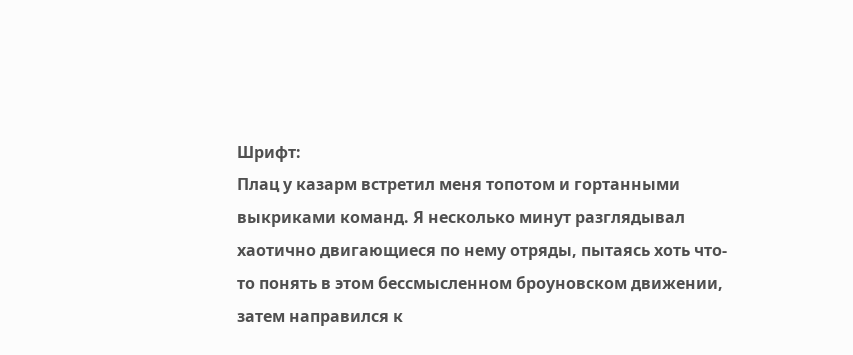Шрифт:
Плац у казарм встретил меня топотом и гортанными выкриками команд. Я несколько минут разглядывал хаотично двигающиеся по нему отряды, пытаясь хоть что-то понять в этом бессмысленном броуновском движении, затем направился к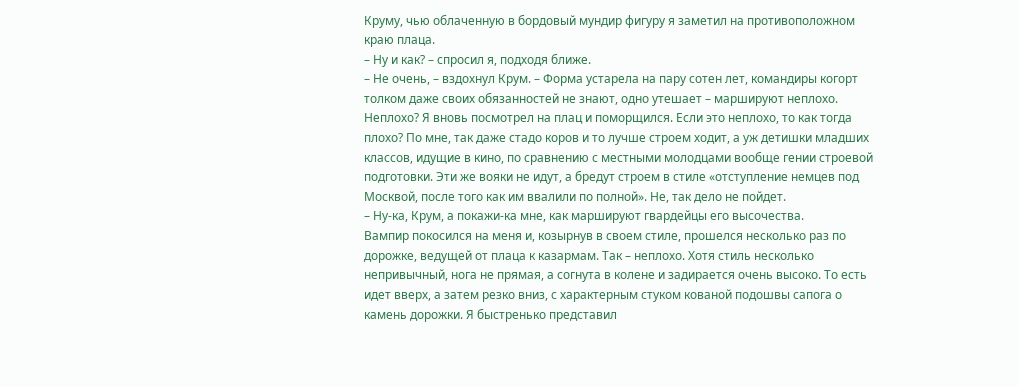Круму, чью облаченную в бордовый мундир фигуру я заметил на противоположном краю плаца.
– Ну и как? – спросил я, подходя ближе.
– Не очень, – вздохнул Крум. – Форма устарела на пару сотен лет, командиры когорт толком даже своих обязанностей не знают, одно утешает – маршируют неплохо.
Неплохо? Я вновь посмотрел на плац и поморщился. Если это неплохо, то как тогда плохо? По мне, так даже стадо коров и то лучше строем ходит, а уж детишки младших классов, идущие в кино, по сравнению с местными молодцами вообще гении строевой подготовки. Эти же вояки не идут, а бредут строем в стиле «отступление немцев под Москвой, после того как им ввалили по полной». Не, так дело не пойдет.
– Ну-ка, Крум, а покажи-ка мне, как маршируют гвардейцы его высочества.
Вампир покосился на меня и, козырнув в своем стиле, прошелся несколько раз по дорожке, ведущей от плаца к казармам. Так – неплохо. Хотя стиль несколько непривычный, нога не прямая, а согнута в колене и задирается очень высоко. То есть идет вверх, а затем резко вниз, с характерным стуком кованой подошвы сапога о камень дорожки. Я быстренько представил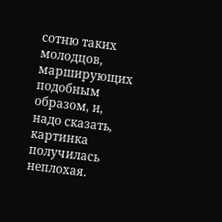сотню таких молодцов, марширующих подобным образом, и, надо сказать, картинка получилась неплохая.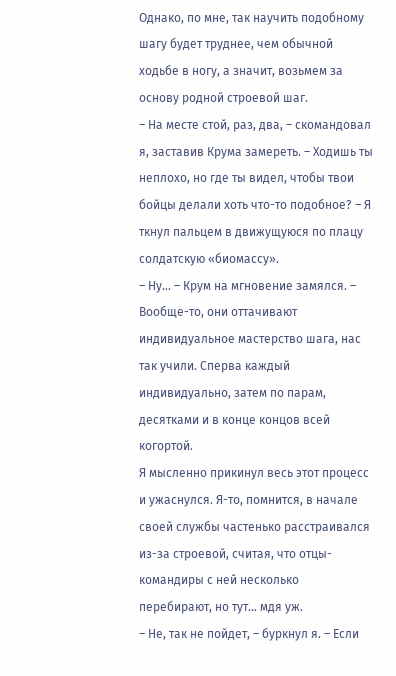Однако, по мне, так научить подобному шагу будет труднее, чем обычной ходьбе в ногу, а значит, возьмем за основу родной строевой шаг.
– На месте стой, раз, два, – скомандовал я, заставив Крума замереть. – Ходишь ты неплохо, но где ты видел, чтобы твои бойцы делали хоть что-то подобное? – Я ткнул пальцем в движущуюся по плацу солдатскую «биомассу».
– Ну… – Крум на мгновение замялся. – Вообще-то, они оттачивают индивидуальное мастерство шага, нас так учили. Сперва каждый индивидуально, затем по парам, десятками и в конце концов всей когортой.
Я мысленно прикинул весь этот процесс и ужаснулся. Я-то, помнится, в начале своей службы частенько расстраивался из-за строевой, считая, что отцы-командиры с ней несколько перебирают, но тут… мдя уж.
– Не, так не пойдет, – буркнул я. – Если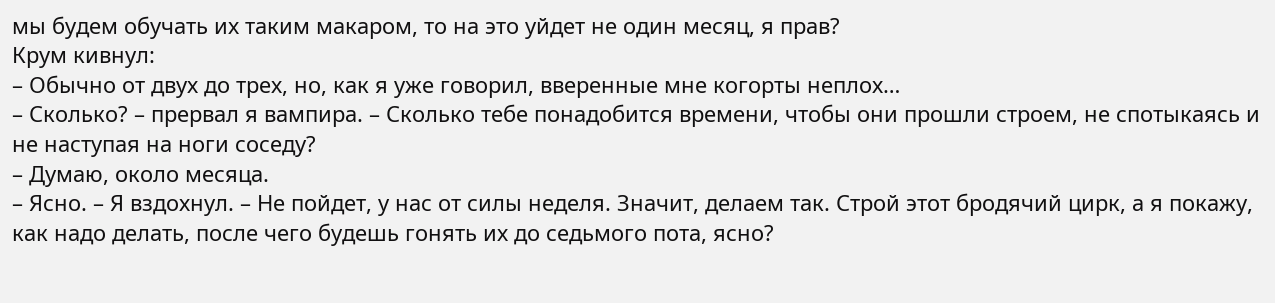мы будем обучать их таким макаром, то на это уйдет не один месяц, я прав?
Крум кивнул:
– Обычно от двух до трех, но, как я уже говорил, вверенные мне когорты неплох…
– Сколько? – прервал я вампира. – Сколько тебе понадобится времени, чтобы они прошли строем, не спотыкаясь и не наступая на ноги соседу?
– Думаю, около месяца.
– Ясно. – Я вздохнул. – Не пойдет, у нас от силы неделя. Значит, делаем так. Строй этот бродячий цирк, а я покажу, как надо делать, после чего будешь гонять их до седьмого пота, ясно?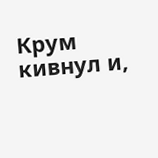Крум кивнул и,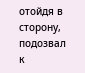отойдя в сторону, подозвал к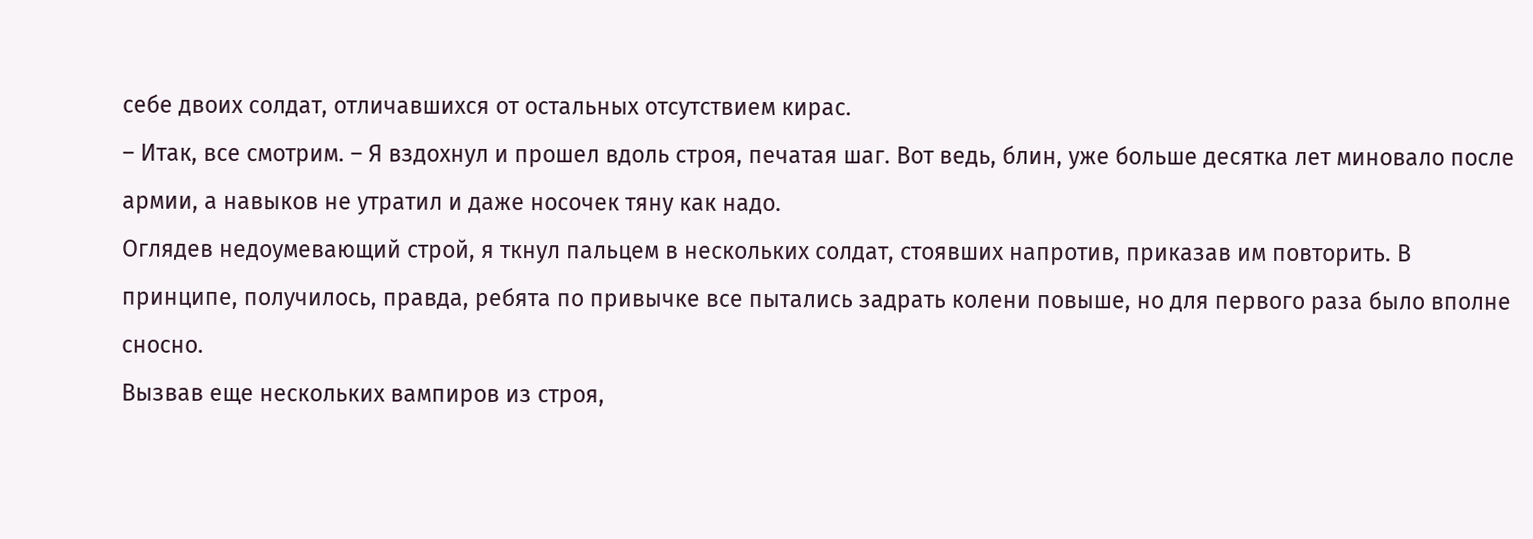себе двоих солдат, отличавшихся от остальных отсутствием кирас.
– Итак, все смотрим. – Я вздохнул и прошел вдоль строя, печатая шаг. Вот ведь, блин, уже больше десятка лет миновало после армии, а навыков не утратил и даже носочек тяну как надо.
Оглядев недоумевающий строй, я ткнул пальцем в нескольких солдат, стоявших напротив, приказав им повторить. В принципе, получилось, правда, ребята по привычке все пытались задрать колени повыше, но для первого раза было вполне сносно.
Вызвав еще нескольких вампиров из строя,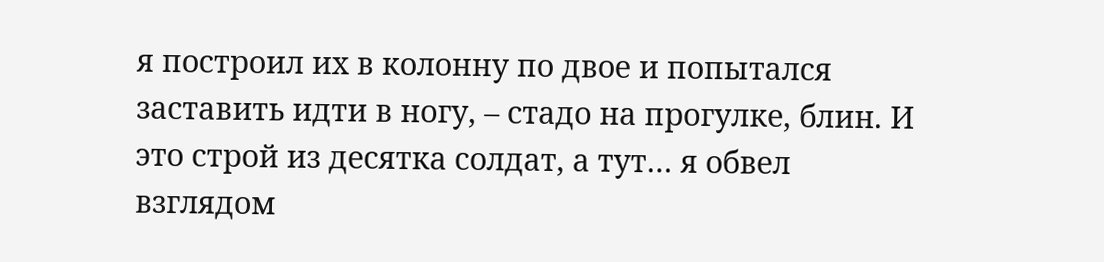я построил их в колонну по двое и попытался заставить идти в ногу, – стадо на прогулке, блин. И это строй из десятка солдат, а тут… я обвел взглядом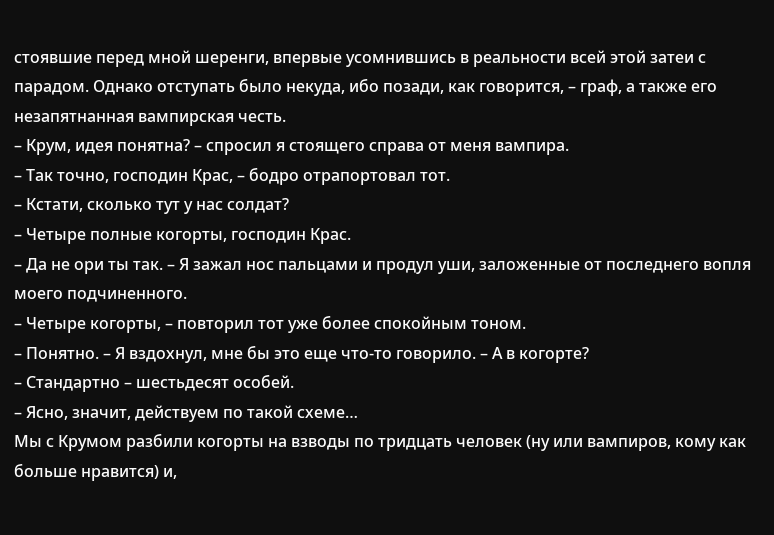стоявшие перед мной шеренги, впервые усомнившись в реальности всей этой затеи с парадом. Однако отступать было некуда, ибо позади, как говорится, – граф, а также его незапятнанная вампирская честь.
– Крум, идея понятна? – спросил я стоящего справа от меня вампира.
– Так точно, господин Крас, – бодро отрапортовал тот.
– Кстати, сколько тут у нас солдат?
– Четыре полные когорты, господин Крас.
– Да не ори ты так. – Я зажал нос пальцами и продул уши, заложенные от последнего вопля моего подчиненного.
– Четыре когорты, – повторил тот уже более спокойным тоном.
– Понятно. – Я вздохнул, мне бы это еще что-то говорило. – А в когорте?
– Стандартно – шестьдесят особей.
– Ясно, значит, действуем по такой схеме…
Мы с Крумом разбили когорты на взводы по тридцать человек (ну или вампиров, кому как больше нравится) и,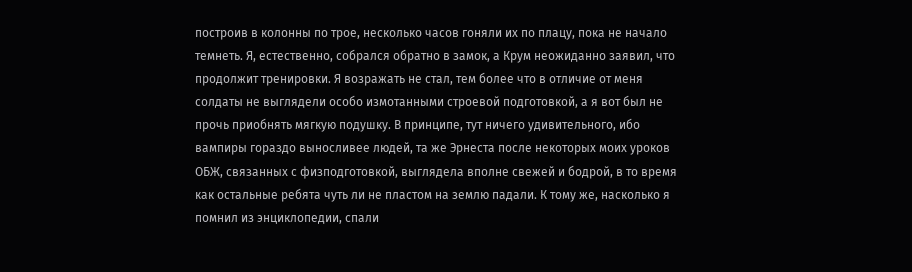построив в колонны по трое, несколько часов гоняли их по плацу, пока не начало темнеть. Я, естественно, собрался обратно в замок, а Крум неожиданно заявил, что продолжит тренировки. Я возражать не стал, тем более что в отличие от меня солдаты не выглядели особо измотанными строевой подготовкой, а я вот был не прочь приобнять мягкую подушку. В принципе, тут ничего удивительного, ибо вампиры гораздо выносливее людей, та же Эрнеста после некоторых моих уроков ОБЖ, связанных с физподготовкой, выглядела вполне свежей и бодрой, в то время как остальные ребята чуть ли не пластом на землю падали. К тому же, насколько я помнил из энциклопедии, спали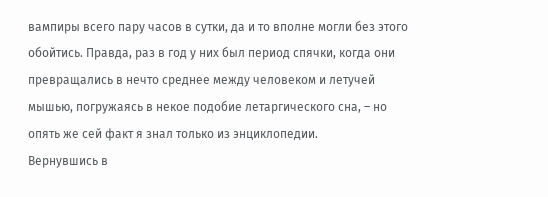вампиры всего пару часов в сутки, да и то вполне могли без этого обойтись. Правда, раз в год у них был период спячки, когда они превращались в нечто среднее между человеком и летучей мышью, погружаясь в некое подобие летаргического сна, – но опять же сей факт я знал только из энциклопедии.
Вернувшись в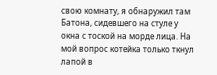свою комнату, я обнаружил там Батона, сидевшего на стуле у окна с тоской на морде лица. На мой вопрос котейка только ткнул лапой в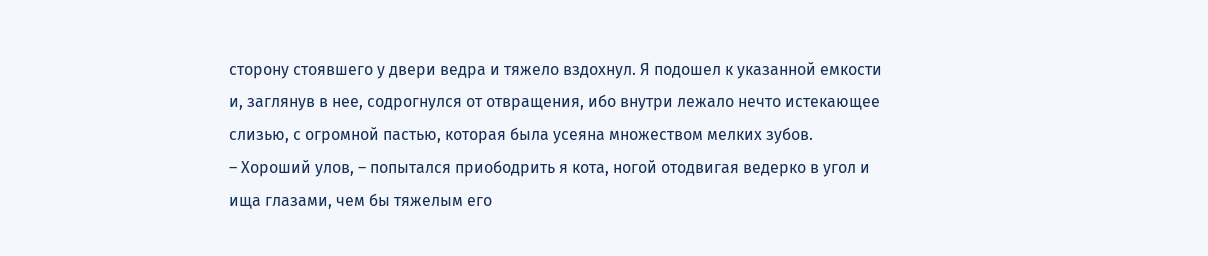сторону стоявшего у двери ведра и тяжело вздохнул. Я подошел к указанной емкости и, заглянув в нее, содрогнулся от отвращения, ибо внутри лежало нечто истекающее слизью, с огромной пастью, которая была усеяна множеством мелких зубов.
– Хороший улов, – попытался приободрить я кота, ногой отодвигая ведерко в угол и ища глазами, чем бы тяжелым его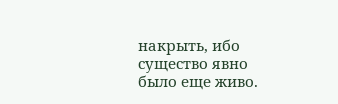накрыть, ибо существо явно было еще живо.